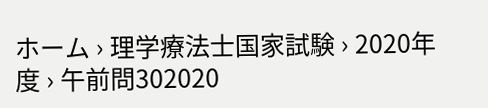ホーム › 理学療法士国家試験 › 2020年度 › 午前問302020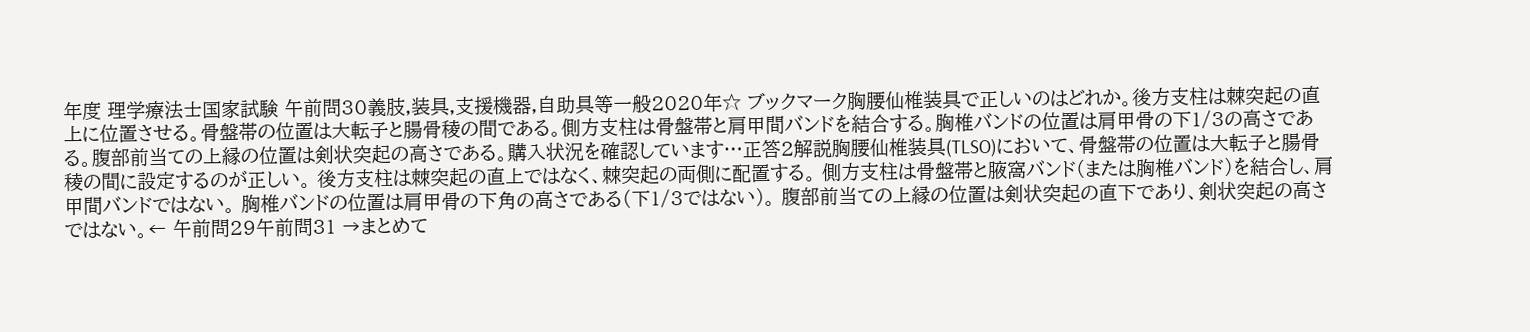年度 理学療法士国家試験 午前問30義肢,装具,支援機器,自助具等一般2020年☆ ブックマーク胸腰仙椎装具で正しいのはどれか。後方支柱は棘突起の直上に位置させる。骨盤帯の位置は大転子と腸骨稜の間である。側方支柱は骨盤帯と肩甲間バンドを結合する。胸椎バンドの位置は肩甲骨の下1/3の高さである。腹部前当ての上縁の位置は剣状突起の高さである。購入状況を確認しています…正答2解説胸腰仙椎装具(TLSO)において、骨盤帯の位置は大転子と腸骨稜の間に設定するのが正しい。 後方支柱は棘突起の直上ではなく、棘突起の両側に配置する。 側方支柱は骨盤帯と腋窩バンド(または胸椎バンド)を結合し、肩甲間バンドではない。 胸椎バンドの位置は肩甲骨の下角の高さである(下1/3ではない)。 腹部前当ての上縁の位置は剣状突起の直下であり、剣状突起の高さではない。← 午前問29午前問31 →まとめて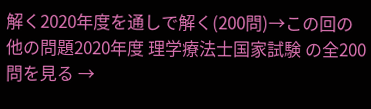解く2020年度を通しで解く(200問)→この回の他の問題2020年度 理学療法士国家試験 の全200問を見る →